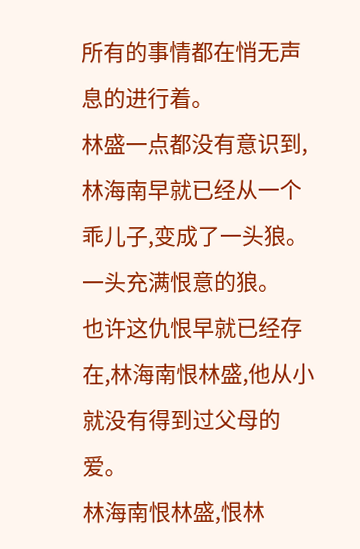所有的事情都在悄无声息的进行着。
林盛一点都没有意识到,林海南早就已经从一个乖儿子,变成了一头狼。
一头充满恨意的狼。
也许这仇恨早就已经存在,林海南恨林盛,他从小就没有得到过父母的爱。
林海南恨林盛,恨林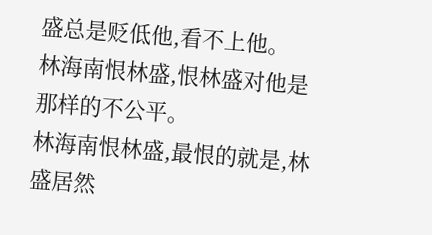盛总是贬低他,看不上他。
林海南恨林盛,恨林盛对他是那样的不公平。
林海南恨林盛,最恨的就是,林盛居然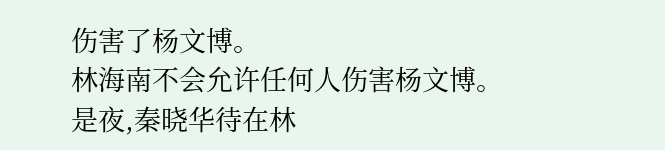伤害了杨文博。
林海南不会允许任何人伤害杨文博。
是夜,秦晓华待在林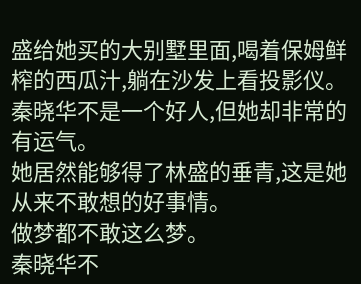盛给她买的大别墅里面,喝着保姆鲜榨的西瓜汁,躺在沙发上看投影仪。
秦晓华不是一个好人,但她却非常的有运气。
她居然能够得了林盛的垂青,这是她从来不敢想的好事情。
做梦都不敢这么梦。
秦晓华不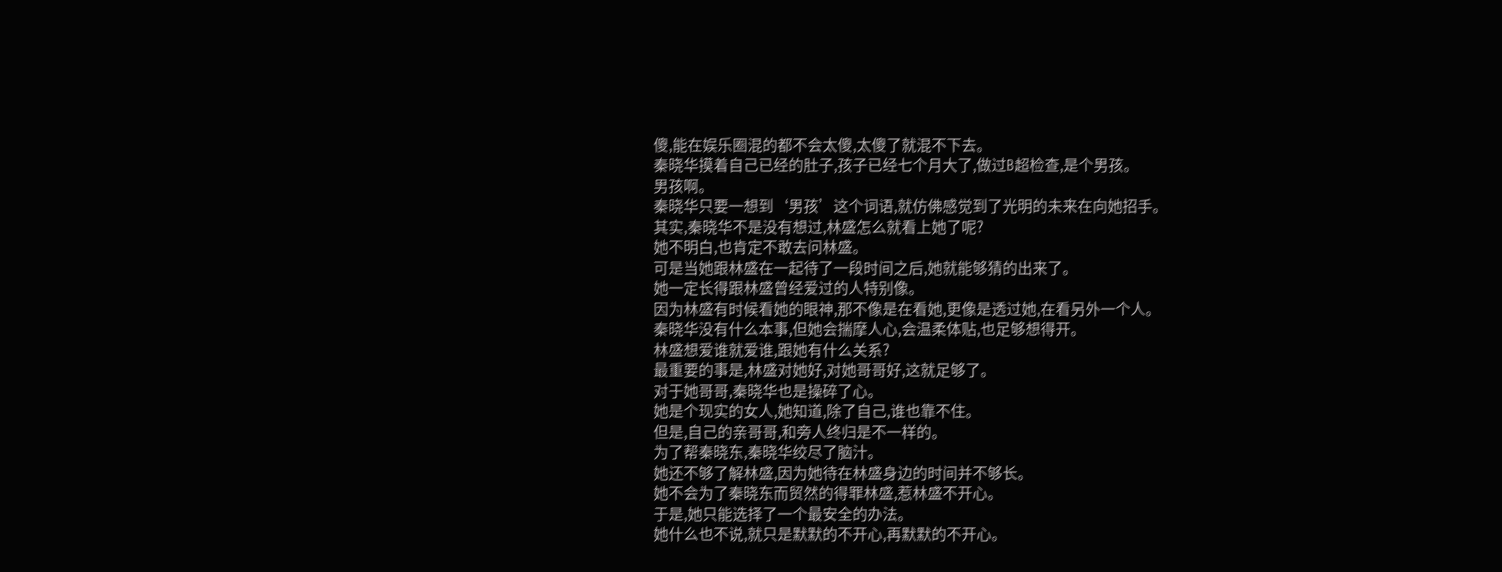傻,能在娱乐圈混的都不会太傻,太傻了就混不下去。
秦晓华摸着自己已经的肚子,孩子已经七个月大了,做过B超检查,是个男孩。
男孩啊。
秦晓华只要一想到‘男孩’这个词语,就仿佛感觉到了光明的未来在向她招手。
其实,秦晓华不是没有想过,林盛怎么就看上她了呢?
她不明白,也肯定不敢去问林盛。
可是当她跟林盛在一起待了一段时间之后,她就能够猜的出来了。
她一定长得跟林盛曾经爱过的人特别像。
因为林盛有时候看她的眼神,那不像是在看她,更像是透过她,在看另外一个人。
秦晓华没有什么本事,但她会揣摩人心,会温柔体贴,也足够想得开。
林盛想爱谁就爱谁,跟她有什么关系?
最重要的事是,林盛对她好,对她哥哥好,这就足够了。
对于她哥哥,秦晓华也是操碎了心。
她是个现实的女人,她知道,除了自己,谁也靠不住。
但是,自己的亲哥哥,和旁人终归是不一样的。
为了帮秦晓东,秦晓华绞尽了脑汁。
她还不够了解林盛,因为她待在林盛身边的时间并不够长。
她不会为了秦晓东而贸然的得罪林盛,惹林盛不开心。
于是,她只能选择了一个最安全的办法。
她什么也不说,就只是默默的不开心,再默默的不开心。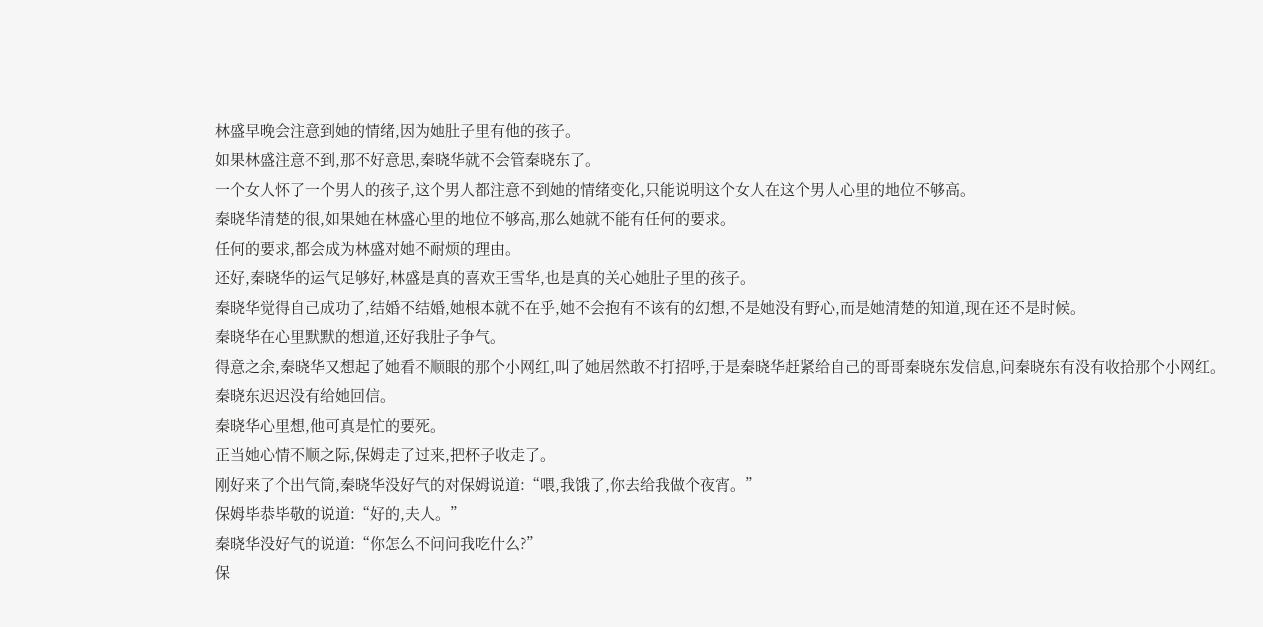林盛早晚会注意到她的情绪,因为她肚子里有他的孩子。
如果林盛注意不到,那不好意思,秦晓华就不会管秦晓东了。
一个女人怀了一个男人的孩子,这个男人都注意不到她的情绪变化,只能说明这个女人在这个男人心里的地位不够高。
秦晓华清楚的很,如果她在林盛心里的地位不够高,那么她就不能有任何的要求。
任何的要求,都会成为林盛对她不耐烦的理由。
还好,秦晓华的运气足够好,林盛是真的喜欢王雪华,也是真的关心她肚子里的孩子。
秦晓华觉得自己成功了,结婚不结婚,她根本就不在乎,她不会抱有不该有的幻想,不是她没有野心,而是她清楚的知道,现在还不是时候。
秦晓华在心里默默的想道,还好我肚子争气。
得意之余,秦晓华又想起了她看不顺眼的那个小网红,叫了她居然敢不打招呼,于是秦晓华赶紧给自己的哥哥秦晓东发信息,问秦晓东有没有收拾那个小网红。
秦晓东迟迟没有给她回信。
秦晓华心里想,他可真是忙的要死。
正当她心情不顺之际,保姆走了过来,把杯子收走了。
刚好来了个出气筒,秦晓华没好气的对保姆说道:“喂,我饿了,你去给我做个夜宵。”
保姆毕恭毕敬的说道:“好的,夫人。”
秦晓华没好气的说道:“你怎么不问问我吃什么?”
保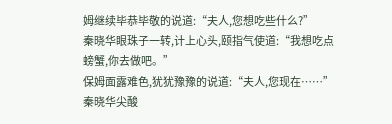姆继续毕恭毕敬的说道:“夫人,您想吃些什么?”
秦晓华眼珠子一转,计上心头,颐指气使道:“我想吃点螃蟹,你去做吧。”
保姆面露难色,犹犹豫豫的说道:“夫人,您现在……”
秦晓华尖酸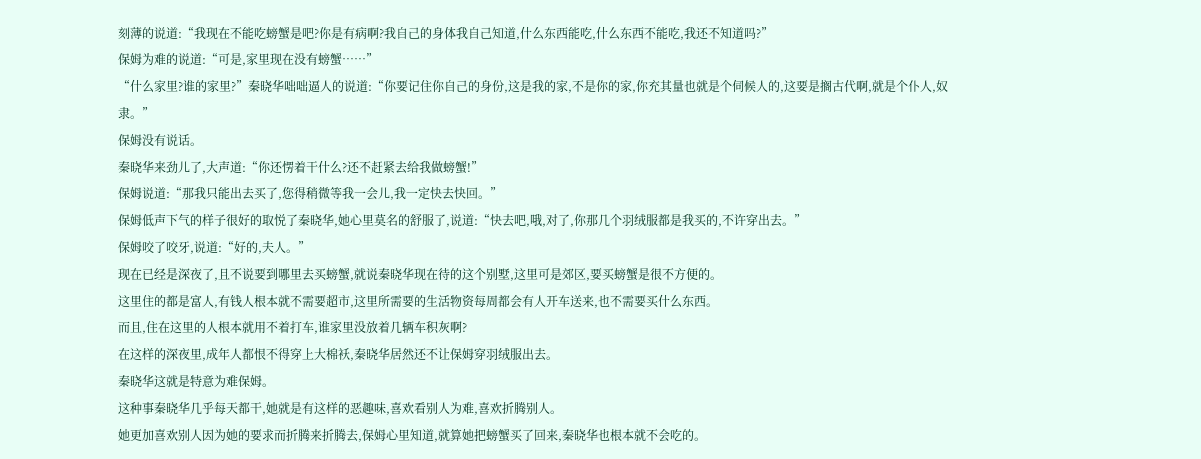刻薄的说道:“我现在不能吃螃蟹是吧?你是有病啊?我自己的身体我自己知道,什么东西能吃,什么东西不能吃,我还不知道吗?”
保姆为难的说道:“可是,家里现在没有螃蟹……”
“什么家里?谁的家里?”秦晓华咄咄逼人的说道:“你要记住你自己的身份,这是我的家,不是你的家,你充其量也就是个伺候人的,这要是搁古代啊,就是个仆人,奴隶。”
保姆没有说话。
秦晓华来劲儿了,大声道:“你还愣着干什么?还不赶紧去给我做螃蟹!”
保姆说道:“那我只能出去买了,您得稍微等我一会儿,我一定快去快回。”
保姆低声下气的样子很好的取悦了秦晓华,她心里莫名的舒服了,说道:“快去吧,哦,对了,你那几个羽绒服都是我买的,不许穿出去。”
保姆咬了咬牙,说道:“好的,夫人。”
现在已经是深夜了,且不说要到哪里去买螃蟹,就说秦晓华现在待的这个别墅,这里可是郊区,要买螃蟹是很不方便的。
这里住的都是富人,有钱人根本就不需要超市,这里所需要的生活物资每周都会有人开车送来,也不需要买什么东西。
而且,住在这里的人根本就用不着打车,谁家里没放着几辆车积灰啊?
在这样的深夜里,成年人都恨不得穿上大棉袄,秦晓华居然还不让保姆穿羽绒服出去。
秦晓华这就是特意为难保姆。
这种事秦晓华几乎每天都干,她就是有这样的恶趣味,喜欢看别人为难,喜欢折腾别人。
她更加喜欢别人因为她的要求而折腾来折腾去,保姆心里知道,就算她把螃蟹买了回来,秦晓华也根本就不会吃的。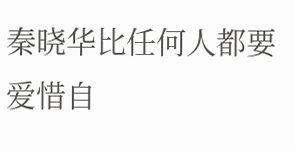秦晓华比任何人都要爱惜自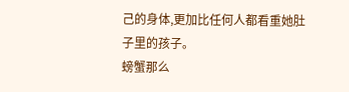己的身体,更加比任何人都看重她肚子里的孩子。
螃蟹那么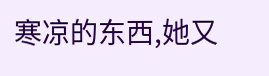寒凉的东西,她又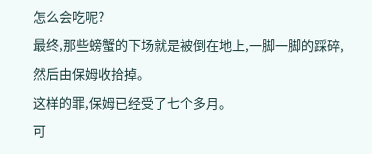怎么会吃呢?
最终,那些螃蟹的下场就是被倒在地上,一脚一脚的踩碎,然后由保姆收拾掉。
这样的罪,保姆已经受了七个多月。
可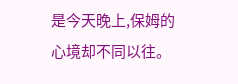是今天晚上,保姆的心境却不同以往。